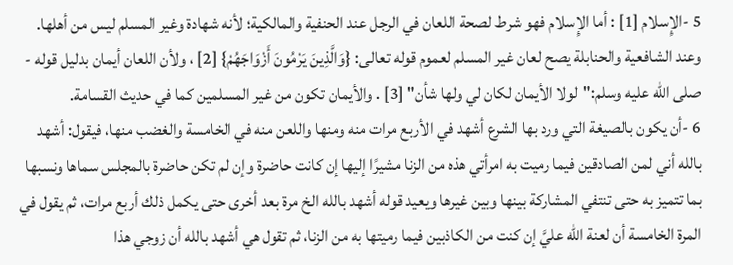5 -الإِسلام [1] : أما الإِسلام فهو شرط لصحة اللعان في الرجل عند الحنفية والمالكية؛ لأنه شهادة وغير المسلم ليس من أهلها. وعند الشافعية والحنابلة يصح لعان غير المسلم لعموم قوله تعالى: {وَالَّذِينَ يَرْمُونَ أَزْوَاجَهُمْ} [2] ، ولأن اللعان أيمان بدليل قوله - صلى الله عليه وسلم:"لولا الأيمان لكان لي ولها شأن" [3] . والأيمان تكون من غير المسلمين كما في حديث القسامة.
6 -أن يكون بالصيغة التي ورد بها الشرع أشهد في الأربع مرات منه ومنها واللعن منه في الخامسة والغضب منها، فيقول: أشهد بالله أني لمن الصادقين فيما رميت به امرأتي هذه من الزنا مشيرًا إليها إن كانت حاضرة وإن لم تكن حاضرة بالمجلس سماها ونسبها بما تتميز به حتى تنتفي المشاركة بينها وبين غيرها ويعيد قوله أشهد بالله الخ مرة بعد أخرى حتى يكمل ذلك أربع مرات، ثم يقول في المرة الخامسة أن لعنة الله عليَّ إن كنت من الكاذبين فيما رميتها به من الزنا، ثم تقول هي أشهد بالله أن زوجي هذا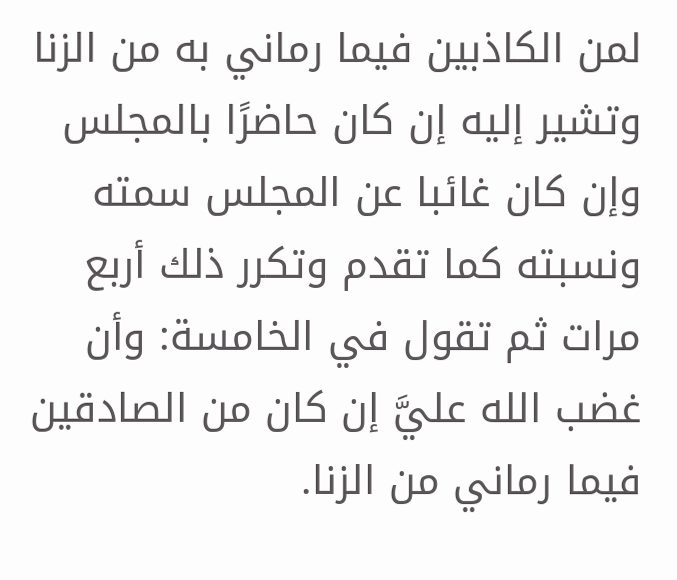لمن الكاذبين فيما رماني به من الزنا وتشير إليه إن كان حاضرًا بالمجلس وإن كان غائبا عن المجلس سمته ونسبته كما تقدم وتكرر ذلك أربع مرات ثم تقول في الخامسة: وأن غضب الله عليَّ إن كان من الصادقين فيما رماني من الزنا.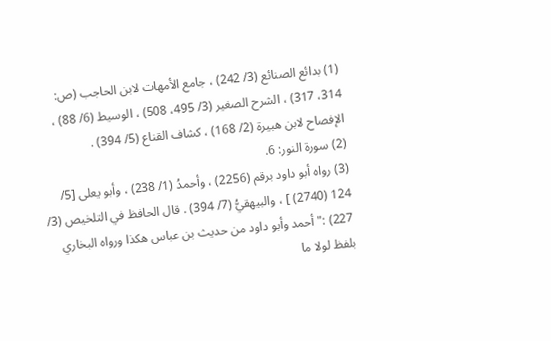(1) بدائع الصنائع (3/ 242) ، جامع الأمهات لابن الحاجب (ص: 314، 317) ، الشرح الصغير (3/ 495، 508) ، الوسيط (6/ 88) ، الإفصاح لابن هبيرة (2/ 168) ، كشاف القناع (5/ 394) .
(2) سورة النور: 6.
(3) رواه أبو داود برقم (2256) ، وأحمدُ (1/ 238) ، وأبو يعلى [5/ 124 (2740) ] ، والبيهقيُّ (7/ 394) . قال الحافظ في التلخيص (3/ 227) :"أحمد وأبو داود من حديث بن عباس هكذا ورواه البخاري بلفظ لولا ما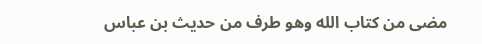مضى من كتاب الله وهو طرف من حديث بن عباس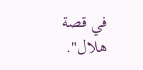في قصة هلال".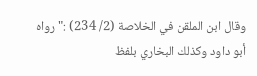وقال ابن الملقن في الخلاصة (2/ 234) :"رواه أبو داود وكذلك البخاري بلفظ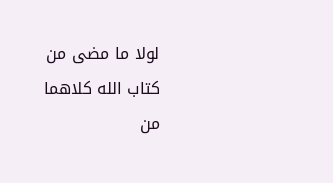لولا ما مضى من كتاب الله كلاهما من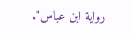رواية ابن عباس".